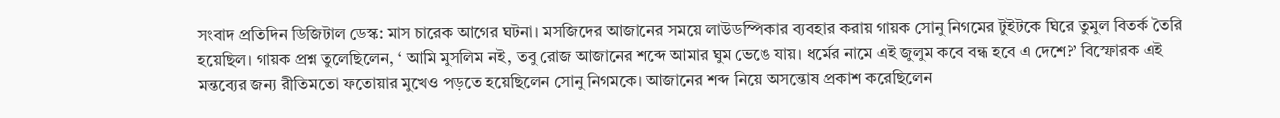সংবাদ প্রতিদিন ডিজিটাল ডেস্ক: মাস চারেক আগের ঘটনা। মসজিদের আজানের সময়ে লাউডস্পিকার ব্যবহার করায় গায়ক সোনু নিগমের টুইটকে ঘিরে তুমুল বিতর্ক তৈরি হয়েছিল। গায়ক প্রশ্ন তুলেছিলেন, ‘ আমি মুসলিম নই, তবু রোজ আজানের শব্দে আমার ঘুম ভেঙে যায়। ধর্মের নামে এই জুলুম কবে বন্ধ হবে এ দেশে?’ বিস্ফোরক এই মন্তব্যের জন্য রীতিমতো ফতোয়ার মুখেও পড়তে হয়েছিলেন সোনু নিগমকে। আজানের শব্দ নিয়ে অসন্তোষ প্রকাশ করেছিলেন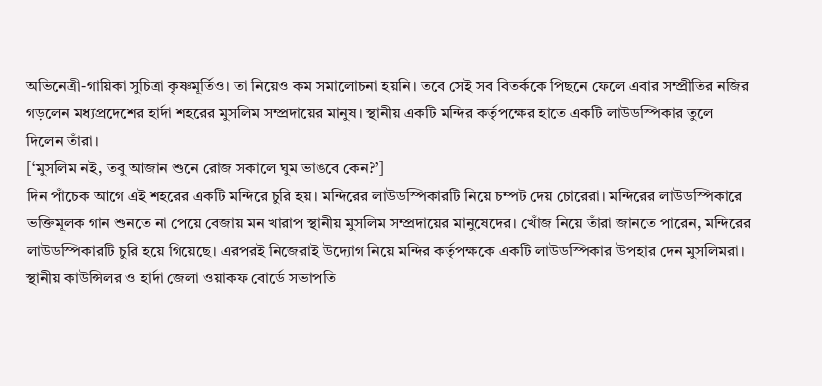অভিনেত্রী-গায়িকা সুচিত্রা কৃষ্ণমূর্তিও। তা নিয়েও কম সমালোচনা হয়নি। তবে সেই সব বিতর্ককে পিছনে ফেলে এবার সম্প্রীতির নজির গড়লেন মধ্যপ্রদেশের হার্দা শহরের মুসলিম সম্প্রদায়ের মানুষ। স্থানীয় একটি মন্দির কর্তৃপক্ষের হাতে একটি লাউডস্পিকার তুলে দিলেন তাঁরা।
[‘মুসলিম নই, তবু আজান শুনে রোজ সকালে ঘুম ভাঙবে কেন?’]
দিন পাঁচেক আগে এই শহরের একটি মন্দিরে চুরি হয়। মন্দিরের লাউডস্পিকারটি নিয়ে চম্পট দেয় চোরেরা। মন্দিরের লাউডস্পিকারে ভক্তিমূলক গান শুনতে না পেয়ে বেজায় মন খারাপ স্থানীয় মুসলিম সম্প্রদায়ের মানুষেদের। খোঁজ নিয়ে তাঁরা জানতে পারেন, মন্দিরের লাউডস্পিকারটি চুরি হয়ে গিয়েছে। এরপরই নিজেরাই উদ্যোগ নিয়ে মন্দির কর্তৃপক্ষকে একটি লাউডস্পিকার উপহার দেন মুসলিমরা। স্থানীয় কাউন্সিলর ও হার্দা জেলা ওয়াকফ বোর্ডে সভাপতি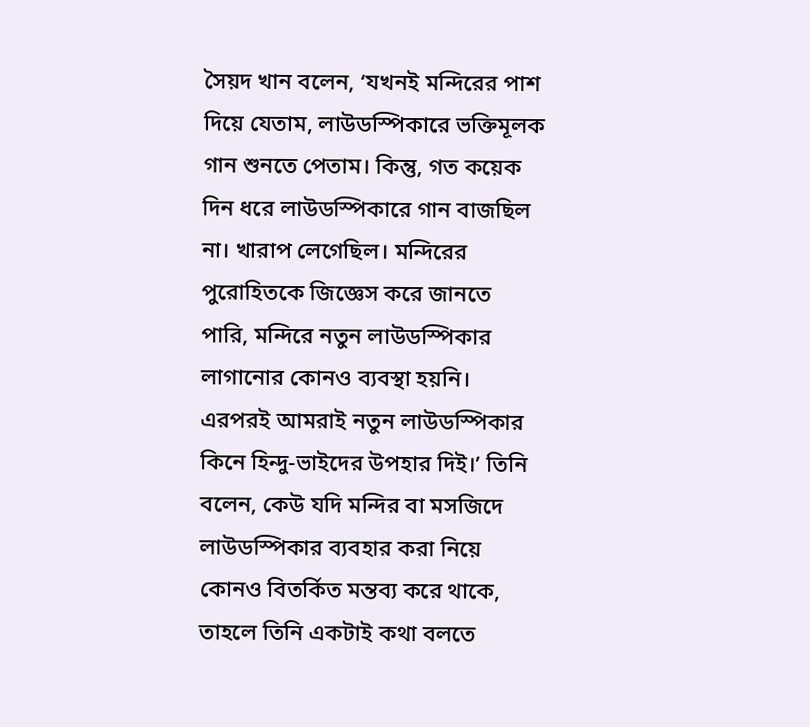সৈয়দ খান বলেন, ‘যখনই মন্দিরের পাশ দিয়ে যেতাম, লাউডস্পিকারে ভক্তিমূলক গান শুনতে পেতাম। কিন্তু, গত কয়েক দিন ধরে লাউডস্পিকারে গান বাজছিল না। খারাপ লেগেছিল। মন্দিরের পুরোহিতকে জিজ্ঞেস করে জানতে পারি, মন্দিরে নতুন লাউডস্পিকার লাগানোর কোনও ব্যবস্থা হয়নি। এরপরই আমরাই নতুন লাউডস্পিকার কিনে হিন্দু-ভাইদের উপহার দিই।’ তিনি বলেন, কেউ যদি মন্দির বা মসজিদে লাউডস্পিকার ব্যবহার করা নিয়ে কোনও বিতর্কিত মন্তব্য করে থাকে, তাহলে তিনি একটাই কথা বলতে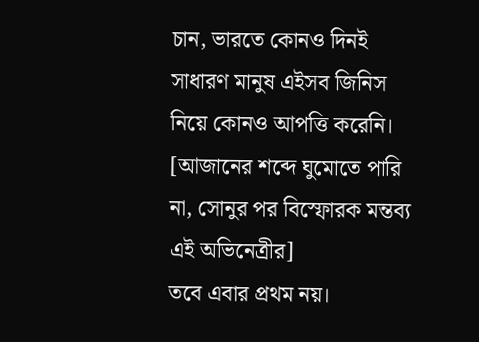চান, ভারতে কোনও দিনই সাধারণ মানুষ এইসব জিনিস নিয়ে কোনও আপত্তি করেনি।
[আজানের শব্দে ঘুমোতে পারি না, সোনুর পর বিস্ফোরক মন্তব্য এই অভিনেত্রীর]
তবে এবার প্রথম নয়।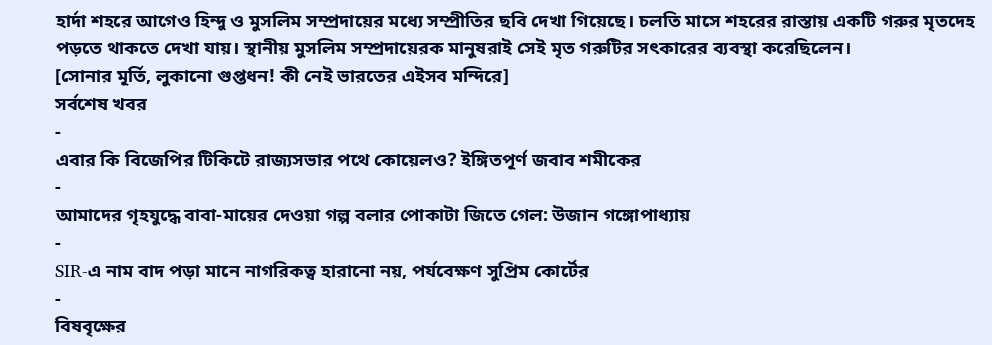হার্দা শহরে আগেও হিন্দু ও মুসলিম সম্প্রদায়ের মধ্যে সম্প্রীতির ছবি দেখা গিয়েছে। চলতি মাসে শহরের রাস্তায় একটি গরুর মৃতদেহ পড়তে থাকতে দেখা যায়। স্থানীয় মুসলিম সম্প্রদায়েরক মানুষরাই সেই মৃত গরুটির সৎকারের ব্যবস্থা করেছিলেন।
[সোনার মূর্তি, লুকানো গুপ্তধন! কী নেই ভারতের এইসব মন্দিরে]
সর্বশেষ খবর
-
এবার কি বিজেপির টিকিটে রাজ্যসভার পথে কোয়েলও? ইঙ্গিতপূর্ণ জবাব শমীকের
-
আমাদের গৃহযুদ্ধে বাবা-মায়ের দেওয়া গল্প বলার পোকাটা জিতে গেল: উজান গঙ্গোপাধ্যায়
-
SIR-এ নাম বাদ পড়া মানে নাগরিকত্ব হারানো নয়, পর্যবেক্ষণ সুপ্রিম কোর্টের
-
বিষবৃক্ষের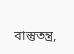বাস্তুতন্ত্র,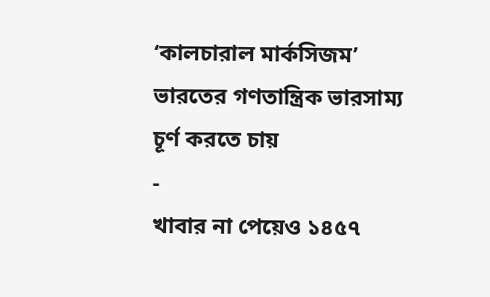‘কালচারাল মার্কসিজম’ ভারতের গণতান্ত্রিক ভারসাম্য চূর্ণ করতে চায়
-
খাবার না পেয়েও ১৪৫৭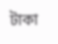টাকা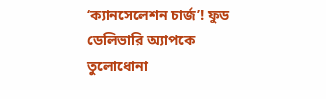‘ক্যানসেলেশন চার্জ’! ফুড ডেলিভারি অ্যাপকে তুলোধোনা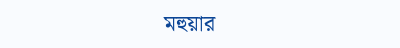মহুয়ার